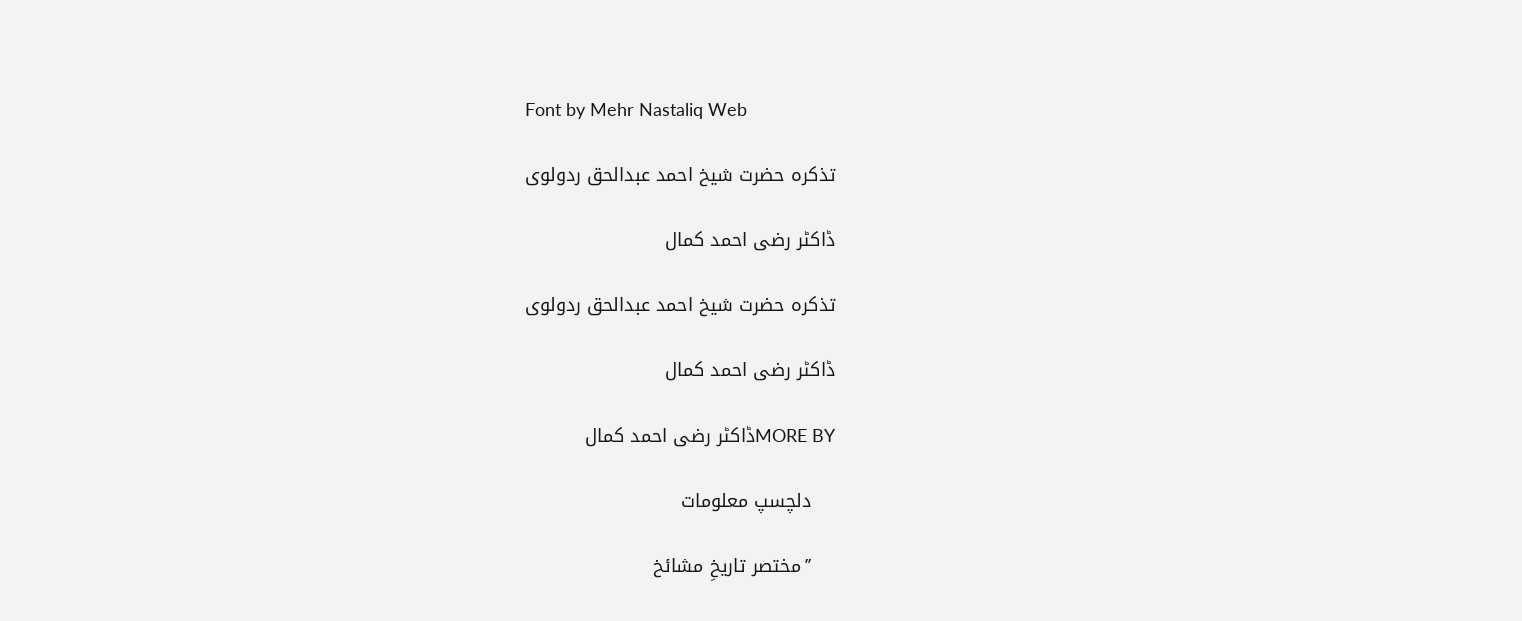Font by Mehr Nastaliq Web

تذکرہ حضرت شیخ احمد عبدالحق ردولوی

ڈاکٹر رضی احمد کمال

تذکرہ حضرت شیخ احمد عبدالحق ردولوی

ڈاکٹر رضی احمد کمال

MORE BYڈاکٹر رضی احمد کمال

    دلچسپ معلومات

    ’’مختصر تاریخِ مشائخ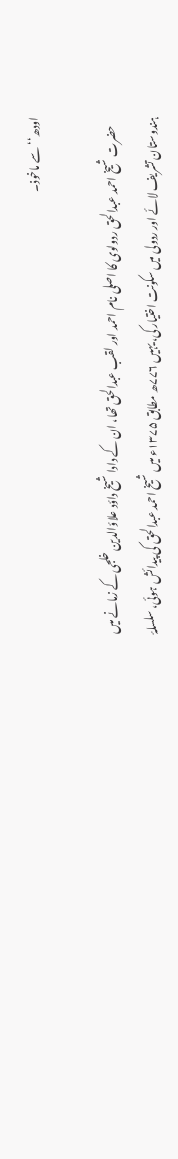اودھ‘‘ سے ماخوذ۔

    حضرت شیخ احمد عبدالحق ردولوی کا اصلی نام احمد اور لقب عبدالحق تھا، ان کے دادا شیخ داؤد علاؤالدین خلجی کے زمانے میں ہندوستان تشریف لائے اور ردولی میں سکونت اختیار کی، یہیں ۷۷۶ھ مطابق ۱۳۷۵ء میں شیخ احمد عبدالحق کی پیدائش ہوئی، سلسلۂ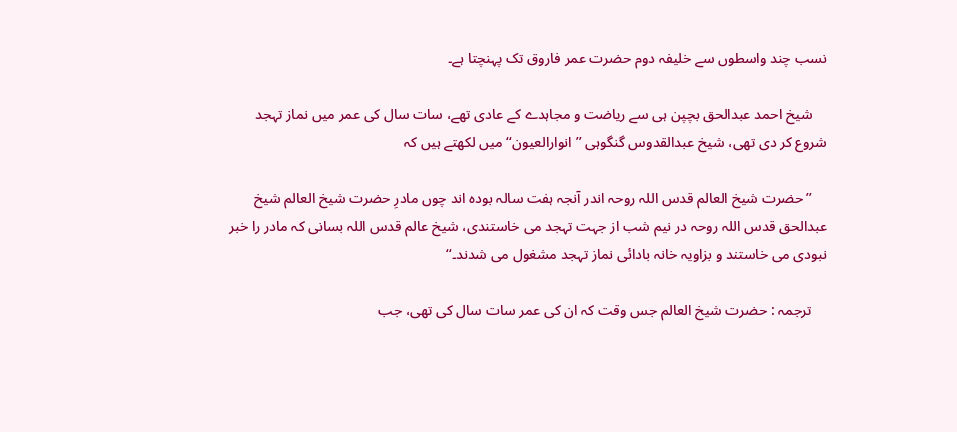نسب چند واسطوں سے خلیفہ دوم حضرت عمر فاروق تک پہنچتا ہے۔

    شیخ احمد عبدالحق بچپن ہی سے ریاضت و مجاہدے کے عادی تھے، سات سال کی عمر میں نماز تہجد شروع کر دی تھی، شیخ عبدالقدوس گنگوہی ’’انوارالعیون‘‘ میں لکھتے ہیں کہ

    ’’حضرت شیخ العالم قدس اللہ روحہ اندر آنجہ ہفت سالہ بودہ اند چوں مادرِ حضرت شیخ العالم شیخ عبدالحق قدس اللہ روحہ در نیم شب از جہت تہجد می خاستندی، شیخ عالم قدس اللہ بسانی کہ مادر را خبر نبودی می خاستند و بزاویہ خانہ بادائی نماز تہجد مشغول می شدند۔‘‘

    ترجمہ : حضرت شیخ العالم جس وقت کہ ان کی عمر سات سال کی تھی، جب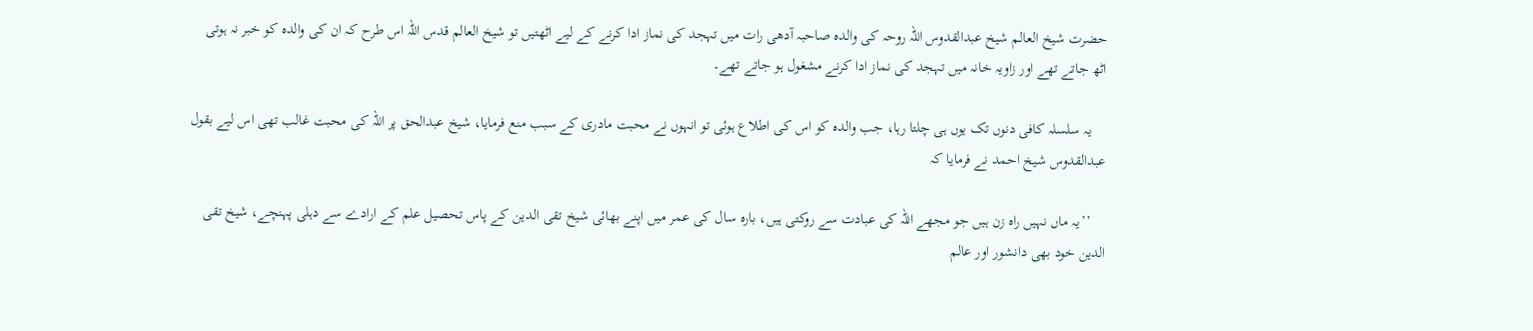حضرت شیخ العالم شیخ عبدالقدوس اللہ روحہ کی والدہ صاحبہ آدھی رات میں تہجد کی نماز ادا کرنے کے لیے اٹھتیں تو شیخ العالم قدس اللہ اس طرح کہ ان کی والدہ کو خبر نہ ہوتی اٹھ جاتے تھے اور زاویہ خانہ میں تہجد کی نماز ادا کرنے مشغول ہو جاتے تھے۔

    یہ سلسلہ کافی دنوں تک یوں ہی چلتا رہا، جب والدہ کو اس کی اطلاع ہوئی تو انہوں نے محبت مادری کے سبب منع فرمایا، شیخ عبدالحق پر اللہ کی محبت غالب تھی اس لیے بقول عبدالقدوس شیخ احمد نے فرمایا کہ

    ’’یہ ماں نہیں راہ زن ہیں جو مجھے اللہ کی عبادت سے روکتی ہیں، بارہ سال کی عمر میں اپنے بھائی شیخ تقی الدین کے پاس تحصیل علم کے ارادے سے دہلی پہنچے، شیخ تقی الدین خود بھی دانشور اور عالم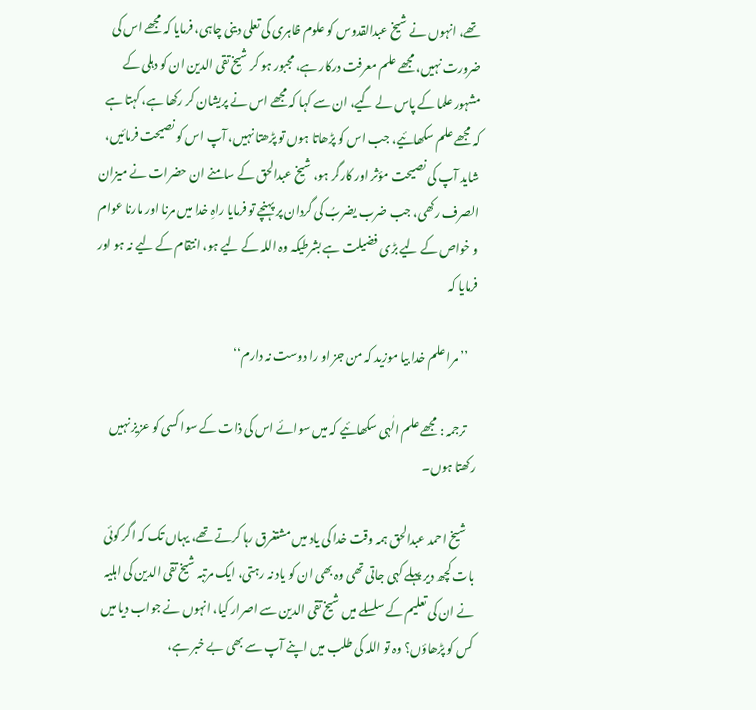تھے، انہوں نے شیخ عبدالقدوس کو علوم ظاہری کی تعلی دینی چاہی، فرمایا کہ مجھے اس کی ضرورت نہیں، مجھے علم معرفت درکار ہے، مجبور ہو کر شیخ تقی الدین ان کو دہلی کے مشہور علما کے پاس لے گیے، ان سے کہا کہ مجھے اس نے پریشان کر رکھا ہے، کہتا ہے کہ مجھے علم سکھائیے، جب اس کو پڑھاتا ہوں تو پڑھتا نہیں، آپ اس کو نصیحت فرمائیں، شاید آپ کی نصیحت مؤثر اور کارگر ہو، شیخ عبدالحق کے سامنے ان حضرات نے میزان الصرف رکھی، جب ضرب یضربُ کی گردان پر پہنچے تو فرمایا راہِ خدا میں مرنا اور مارنا عوام و خواص کے لیے بڑی فضیلت ہے بشرطیکہ وہ اللہ کے لیے ہو، انتقام کے لیے نہ ہو اور فرمایا کہ

    ’’مرا علم خدا بیا موزید کہ من جز او را دوست نہ دارم‘‘

    ترجمہ : مجھے علم الٰہی سکھائیے کہ میں سوائے اس کی ذات کے سوا کسی کو عزیز نہیں رکھتا ہوں۔

    شیخ احمد عبدالحق ہمہ وقت خدا کی یاد میں مشتغرق رہا کرتے تھے، یہاں تک کہ اگر کوئی بات کچھ دیر پہلے کہی جاتی تھی وہ بھی ان کو یاد نہ رہتی، ایک مرتبہ شیخ تقی الدین کی اہلیہ نے ان کی تعلیم کے سلسلے میں شیخ تقی الدین سے اصرار کیا، انہوں نے جواب دیا میں کس کو پڑھاؤں؟ وہ تو اللہ کی طلب میں اپنے آپ سے بھی بے خبر ہے،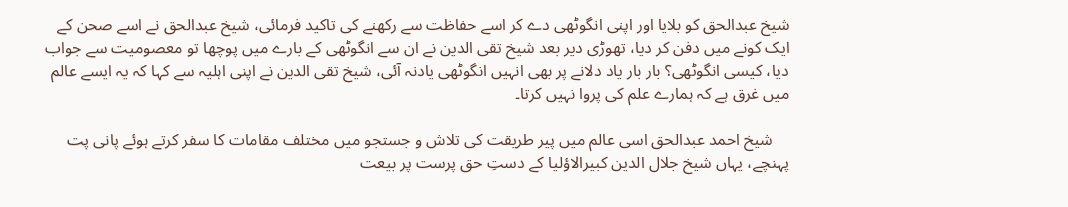شیخ عبدالحق کو بلایا اور اپنی انگوٹھی دے کر اسے حفاظت سے رکھنے کی تاکید فرمائی، شیخ عبدالحق نے اسے صحن کے ایک کونے میں دفن کر دیا، تھوڑی دیر بعد شیخ تقی الدین نے ان سے انگوٹھی کے بارے میں پوچھا تو معصومیت سے جواب دیا، کیسی انگوٹھی؟ بار بار یاد دلانے پر بھی انہیں انگوٹھی یادنہ آئی، شیخ تقی الدین نے اپنی اہلیہ سے کہا کہ یہ ایسے عالم میں غرق ہے کہ ہمارے علم کی پروا نہیں کرتا۔

    شیخ احمد عبدالحق اسی عالم میں پیر طریقت کی تلاش و جستجو میں مختلف مقامات کا سفر کرتے ہوئے پانی پت پہنچے، یہاں شیخ جلال الدین کبیرالاؤلیا کے دستِ حق پرست پر بیعت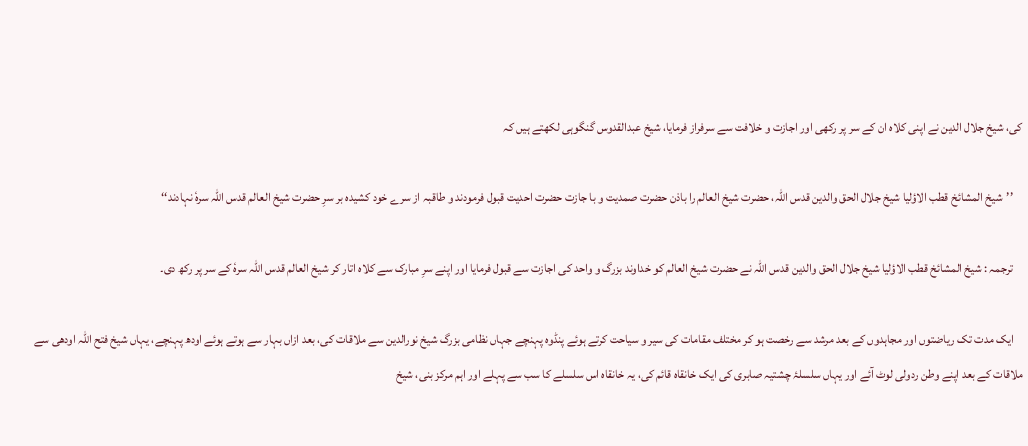کی، شیخ جلال الدین نے اپنی کلاہ ان کے سر پر رکھی اور اجازت و خلافت سے سرفراز فرمایا، شیخ عبدالقدوس گنگوہی لکھتے ہیں کہ

    ’’شیخ المشائخ قطب الاؤلیا شیخ جلال الحق والدین قدس اللہ، حضرت شیخ العالم را باذن حضرت صمدیت و با جازت حضرت احدیت قبول فرمودند و طاقبہ از سرے خود کشیدہ بر سرِ حضرت شیخ العالم قدس اللہ سرہٗ نہادند‘‘

    ترجمہ : شیخ المشائخ قطب الاؤلیا شیخ جلال الحق والدین قدس اللہ نے حضرت شیخ العالم کو خداوند بزرگ و واحد کی اجازت سے قبول فرمایا اور اپنے سرِ مبارک سے کلاہ اتار کر شیخ العالم قدس اللہ سرہٗ کے سر پر رکھ دی۔

    ایک مدت تک ریاضتوں اور مجاہدوں کے بعد مرشد سے رخصت ہو کر مختلف مقامات کی سیر و سیاحت کرتے ہوئے پنڈوہ پہنچے جہاں نظامی بزرگ شیخ نورالدین سے ملاقات کی، بعد ازاں بہار سے ہوتے ہوئے اودھ پہنچے، یہاں شیخ فتح اللہ اودھی سے ملاقات کے بعد اپنے وطن ردولی لوٹ آئے اور یہاں سلسلۂ چشتیہ صابری کی ایک خانقاہ قائم کی، یہ خانقاہ اس سلسلے کا سب سے پہلے اور اہم مرکز بنی، شیخ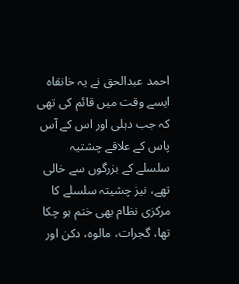احمد عبدالحق نے یہ خانقاہ ایسے وقت میں قائم کی تھی کہ جب دہلی اور اس کے آس پاس کے علاقے چشتیہ سلسلے کے بزرگوں سے خالی تھے، نیز چشیتہ سلسلے کا مرکزی نظام بھی ختم ہو چکا تھا، گجرات، مالوہ، دکن اور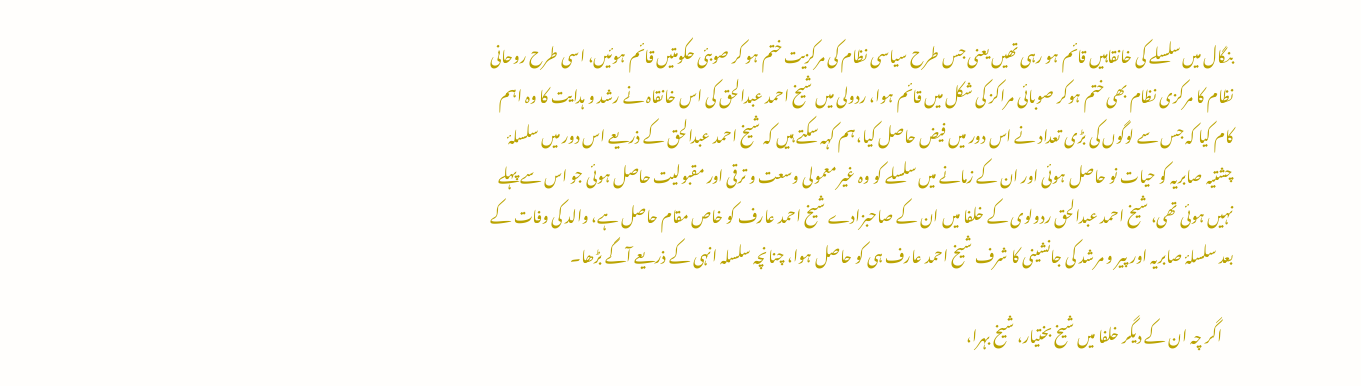بنگال میں سلسلے کی خانقاہیں قائم ہو رہی تھیں یعنی جس طرح سیاسی نظام کی مرکزیت ختم ہو کر صوبئی حکومتیں قائم ہوئیں، اسی طرح روحانی نظام کا مرکزی نظام بھی ختم ہوکر صوبائی مراکز کی شکل میں قائم ہوا، ردولی میں شیخ احمد عبدالحق کی اس خانقاہ نے رشد و ہدایت کا وہ اہم کام کیا کہ جس سے لوگوں کی بڑی تعداد نے اس دور میں فیض حاصل کیا، ہم کہہ سکتے ہیں کہ شیخ احمد عبدالحق کے ذریعے اس دور میں سلسلۂ چشتیہ صابریہ کو حیات نو حاصل ہوئی اور ان کے زمانے میں سلسلے کو وہ غیر معمولی وسعت و ترقی اور مقبولیت حاصل ہوئی جو اس سے پہلے نہیں ہوئی تھی، شیخ احمد عبدالحق ردولوی کے خلفا میں ان کے صاحبزادے شیخ احمد عارف کو خاص مقام حاصل ہے، والد کی وفات کے بعد سلسلۂ صابریہ اور پیر و مرشد کی جانشینی کا شرف شیخ احمد عارف ہی کو حاصل ہوا، چنانچہ سلسلہ انہی کے ذریعے آگے بڑھا۔

    اگر چہ ان کے دیگر خلفا میں شیخ بختیار، شیخ بہرا،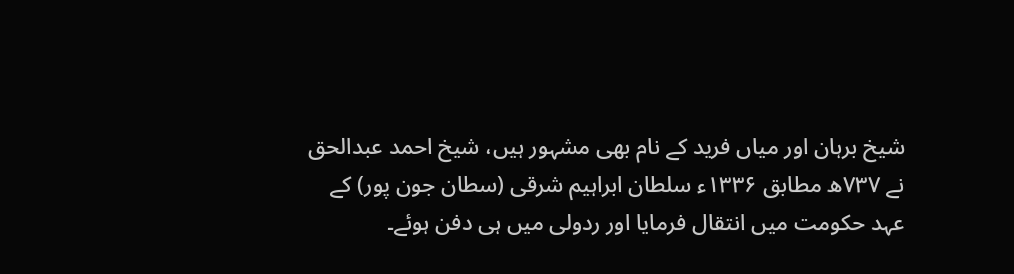شیخ برہان اور میاں فرید کے نام بھی مشہور ہیں، شیخ احمد عبدالحق نے ۷۳۷ھ مطابق ۱۳۳۶ء سلطان ابراہیم شرقی (سطان جون پور) کے عہد حکومت میں انتقال فرمایا اور ردولی میں ہی دفن ہوئے۔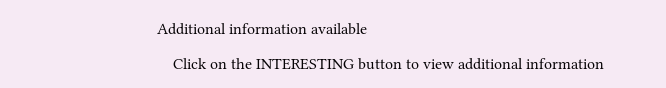Additional information available

    Click on the INTERESTING button to view additional information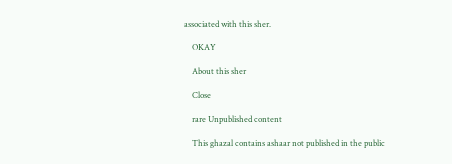associated with this sher.

    OKAY

    About this sher

    Close

    rare Unpublished content

    This ghazal contains ashaar not published in the public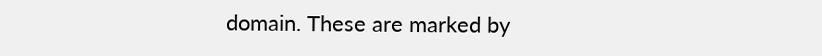domain. These are marked by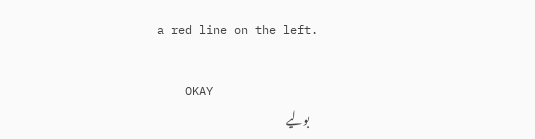a red line on the left.

    OKAY
    بولیے